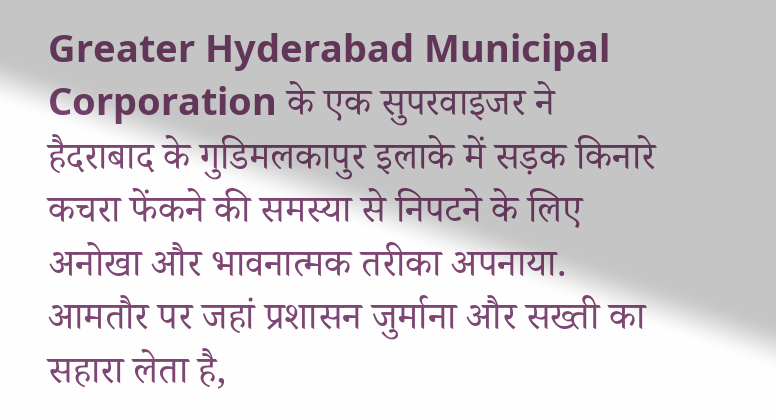Greater Hyderabad Municipal Corporation के एक सुपरवाइजर ने हैदराबाद के गुडिमलकापुर इलाके में सड़क किनारे कचरा फेंकने की समस्या से निपटने के लिए अनोखा और भावनात्मक तरीका अपनाया. आमतौर पर जहां प्रशासन जुर्माना और सख्ती का सहारा लेता है,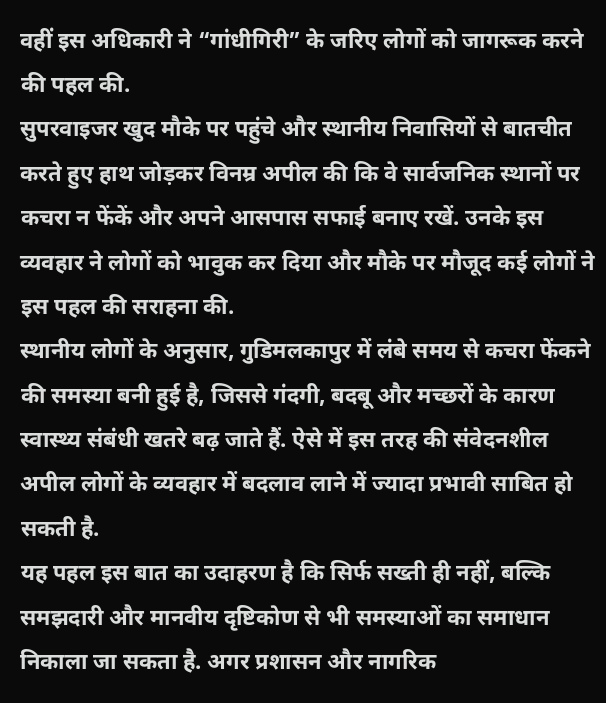वहीं इस अधिकारी ने “गांधीगिरी” के जरिए लोगों को जागरूक करने की पहल की.
सुपरवाइजर खुद मौके पर पहुंचे और स्थानीय निवासियों से बातचीत करते हुए हाथ जोड़कर विनम्र अपील की कि वे सार्वजनिक स्थानों पर कचरा न फेंकें और अपने आसपास सफाई बनाए रखें. उनके इस व्यवहार ने लोगों को भावुक कर दिया और मौके पर मौजूद कई लोगों ने इस पहल की सराहना की.
स्थानीय लोगों के अनुसार, गुडिमलकापुर में लंबे समय से कचरा फेंकने की समस्या बनी हुई है, जिससे गंदगी, बदबू और मच्छरों के कारण स्वास्थ्य संबंधी खतरे बढ़ जाते हैं. ऐसे में इस तरह की संवेदनशील अपील लोगों के व्यवहार में बदलाव लाने में ज्यादा प्रभावी साबित हो सकती है.
यह पहल इस बात का उदाहरण है कि सिर्फ सख्ती ही नहीं, बल्कि समझदारी और मानवीय दृष्टिकोण से भी समस्याओं का समाधान निकाला जा सकता है. अगर प्रशासन और नागरिक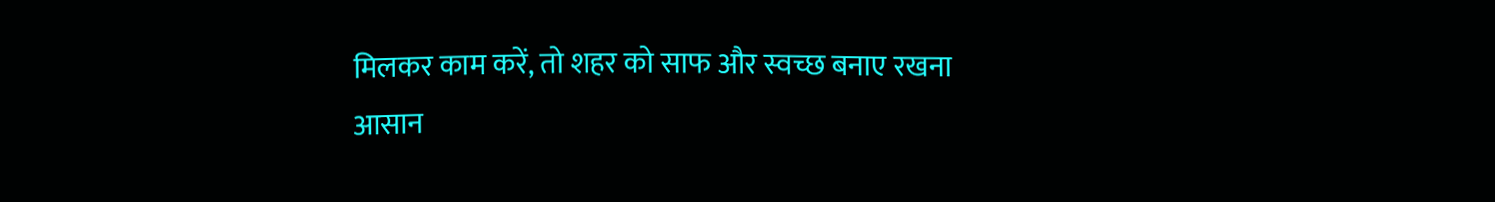मिलकर काम करें, तो शहर को साफ और स्वच्छ बनाए रखना आसान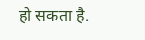हो सकता है.